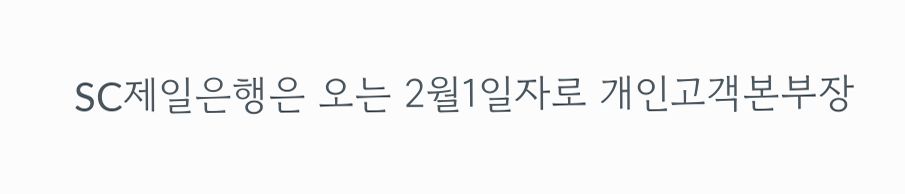SC제일은행은 오는 2월1일자로 개인고객본부장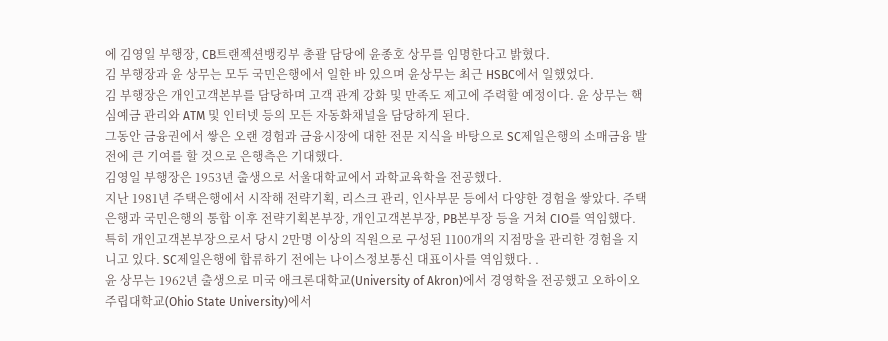에 김영일 부행장, CB트랜젝션뱅킹부 총괄 담당에 윤종호 상무를 임명한다고 밝혔다.
김 부행장과 윤 상무는 모두 국민은행에서 일한 바 있으며 윤상무는 최근 HSBC에서 일했었다.
김 부행장은 개인고객본부를 담당하며 고객 관계 강화 및 만족도 제고에 주력할 예정이다. 윤 상무는 핵심예금 관리와 ATM 및 인터넷 등의 모든 자동화채널을 담당하게 된다.
그동안 금융권에서 쌓은 오랜 경험과 금융시장에 대한 전문 지식을 바탕으로 SC제일은행의 소매금융 발전에 큰 기여를 할 것으로 은행측은 기대했다.
김영일 부행장은 1953년 출생으로 서울대학교에서 과학교육학을 전공했다.
지난 1981년 주택은행에서 시작해 전략기획, 리스크 관리, 인사부문 등에서 다양한 경험을 쌓았다. 주택은행과 국민은행의 통합 이후 전략기획본부장, 개인고객본부장, PB본부장 등을 거쳐 CIO를 역임했다.
특히 개인고객본부장으로서 당시 2만명 이상의 직원으로 구성된 1100개의 지점망을 관리한 경험을 지니고 있다. SC제일은행에 합류하기 전에는 나이스정보통신 대표이사를 역임했다. .
윤 상무는 1962년 출생으로 미국 애크론대학교(University of Akron)에서 경영학을 전공했고 오하이오주립대학교(Ohio State University)에서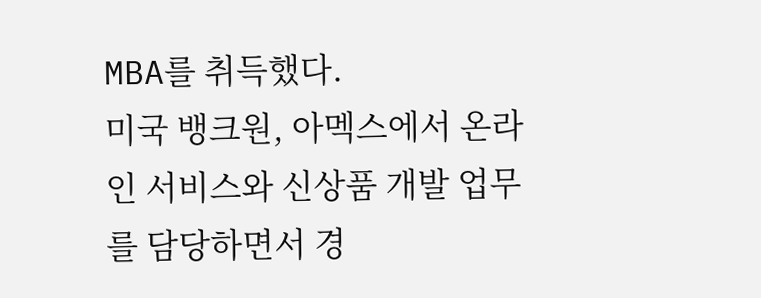MBA를 취득했다.
미국 뱅크원, 아멕스에서 온라인 서비스와 신상품 개발 업무를 담당하면서 경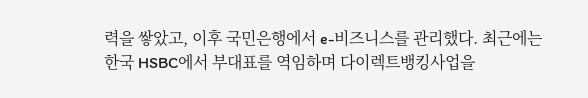력을 쌓았고, 이후 국민은행에서 e-비즈니스를 관리했다. 최근에는 한국 HSBC에서 부대표를 역임하며 다이렉트뱅킹사업을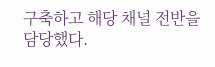구축하고 해당 채널 전반을 담당했다.